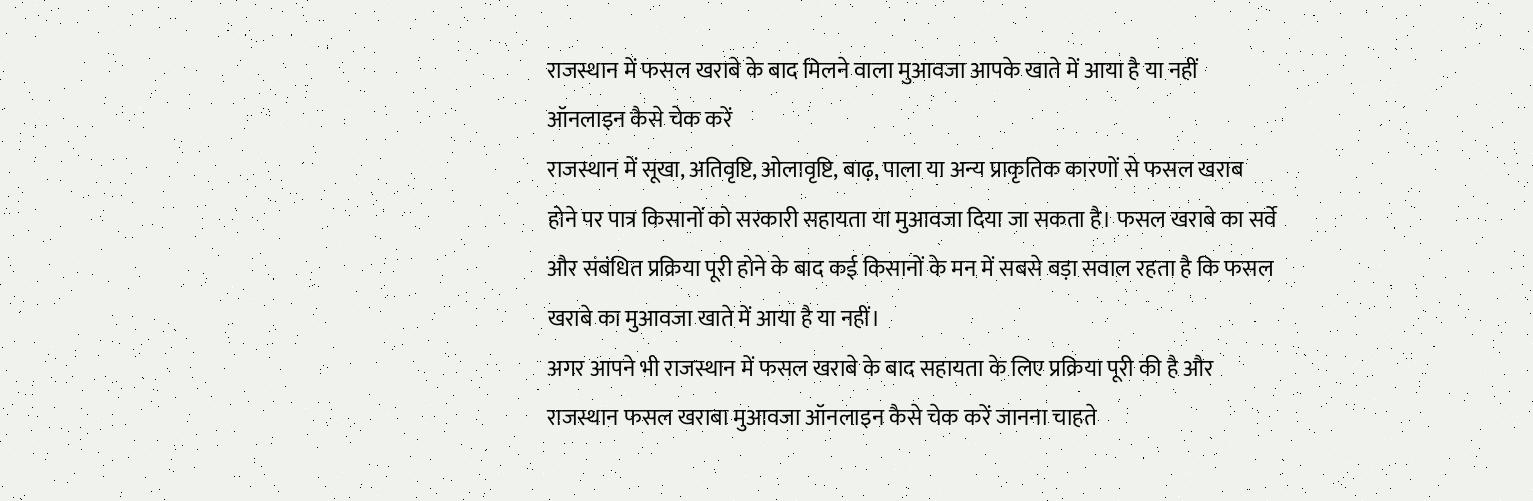राजस्थान में फसल खराबे के बाद मिलने वाला मुआवजा आपके खाते में आया है या नहीं ऑनलाइन कैसे चेक करें
राजस्थान में सूखा, अतिवृष्टि, ओलावृष्टि, बाढ़, पाला या अन्य प्राकृतिक कारणों से फसल खराब होने पर पात्र किसानों को सरकारी सहायता या मुआवजा दिया जा सकता है। फसल खराबे का सर्वे और संबंधित प्रक्रिया पूरी होने के बाद कई किसानों के मन में सबसे बड़ा सवाल रहता है कि फसल खराबे का मुआवजा खाते में आया है या नहीं।
अगर आपने भी राजस्थान में फसल खराबे के बाद सहायता के लिए प्रक्रिया पूरी की है और राजस्थान फसल खराबा मुआवजा ऑनलाइन कैसे चेक करें जानना चाहते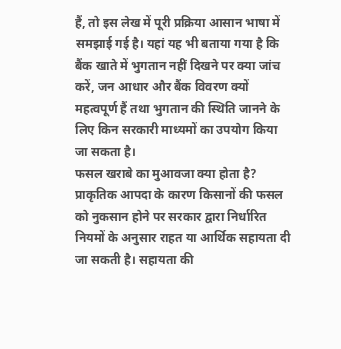हैं, तो इस लेख में पूरी प्रक्रिया आसान भाषा में समझाई गई है। यहां यह भी बताया गया है कि बैंक खाते में भुगतान नहीं दिखने पर क्या जांच करें, जन आधार और बैंक विवरण क्यों महत्वपूर्ण हैं तथा भुगतान की स्थिति जानने के लिए किन सरकारी माध्यमों का उपयोग किया जा सकता है।
फसल खराबे का मुआवजा क्या होता है?
प्राकृतिक आपदा के कारण किसानों की फसल को नुकसान होने पर सरकार द्वारा निर्धारित नियमों के अनुसार राहत या आर्थिक सहायता दी जा सकती है। सहायता की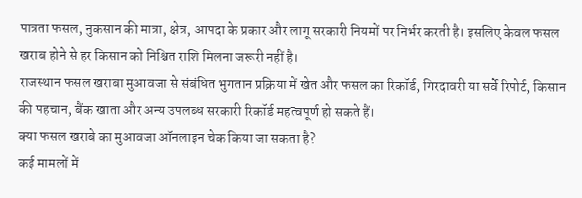पात्रता फसल, नुकसान की मात्रा, क्षेत्र, आपदा के प्रकार और लागू सरकारी नियमों पर निर्भर करती है। इसलिए केवल फसल खराब होने से हर किसान को निश्चित राशि मिलना जरूरी नहीं है।
राजस्थान फसल खराबा मुआवजा से संबंधित भुगतान प्रक्रिया में खेत और फसल का रिकॉर्ड, गिरदावरी या सर्वे रिपोर्ट, किसान की पहचान, बैंक खाता और अन्य उपलब्ध सरकारी रिकॉर्ड महत्वपूर्ण हो सकते हैं।
क्या फसल खराबे का मुआवजा ऑनलाइन चेक किया जा सकता है?
कई मामलों में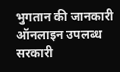भुगतान की जानकारी ऑनलाइन उपलब्ध सरकारी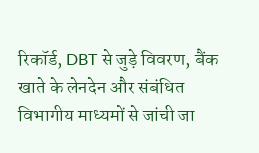रिकॉर्ड, DBT से जुड़े विवरण, बैंक खाते के लेनदेन और संबंधित विभागीय माध्यमों से जांची जा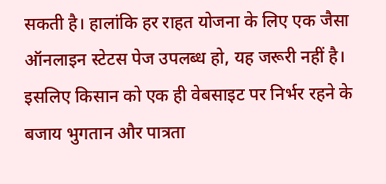सकती है। हालांकि हर राहत योजना के लिए एक जैसा ऑनलाइन स्टेटस पेज उपलब्ध हो, यह जरूरी नहीं है। इसलिए किसान को एक ही वेबसाइट पर निर्भर रहने के बजाय भुगतान और पात्रता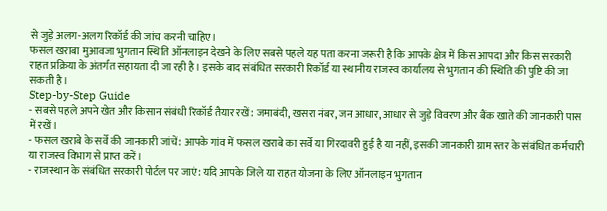से जुड़े अलग-अलग रिकॉर्ड की जांच करनी चाहिए।
फसल खराबा मुआवजा भुगतान स्थिति ऑनलाइन देखने के लिए सबसे पहले यह पता करना जरूरी है कि आपके क्षेत्र में किस आपदा और किस सरकारी राहत प्रक्रिया के अंतर्गत सहायता दी जा रही है। इसके बाद संबंधित सरकारी रिकॉर्ड या स्थानीय राजस्व कार्यालय से भुगतान की स्थिति की पुष्टि की जा सकती है।
Step-by-Step Guide
- सबसे पहले अपने खेत और किसान संबंधी रिकॉर्ड तैयार रखें: जमाबंदी, खसरा नंबर, जन आधार, आधार से जुड़े विवरण और बैंक खाते की जानकारी पास में रखें।
- फसल खराबे के सर्वे की जानकारी जांचें: आपके गांव में फसल खराबे का सर्वे या गिरदावरी हुई है या नहीं, इसकी जानकारी ग्राम स्तर के संबंधित कर्मचारी या राजस्व विभाग से प्राप्त करें।
- राजस्थान के संबंधित सरकारी पोर्टल पर जाएं: यदि आपके जिले या राहत योजना के लिए ऑनलाइन भुगतान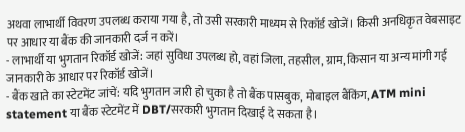अथवा लाभार्थी विवरण उपलब्ध कराया गया है, तो उसी सरकारी माध्यम से रिकॉर्ड खोजें। किसी अनधिकृत वेबसाइट पर आधार या बैंक की जानकारी दर्ज न करें।
- लाभार्थी या भुगतान रिकॉर्ड खोजें: जहां सुविधा उपलब्ध हो, वहां जिला, तहसील, ग्राम, किसान या अन्य मांगी गई जानकारी के आधार पर रिकॉर्ड खोजें।
- बैंक खाते का स्टेटमेंट जांचें: यदि भुगतान जारी हो चुका है तो बैंक पासबुक, मोबाइल बैंकिंग, ATM mini statement या बैंक स्टेटमेंट में DBT/सरकारी भुगतान दिखाई दे सकता है।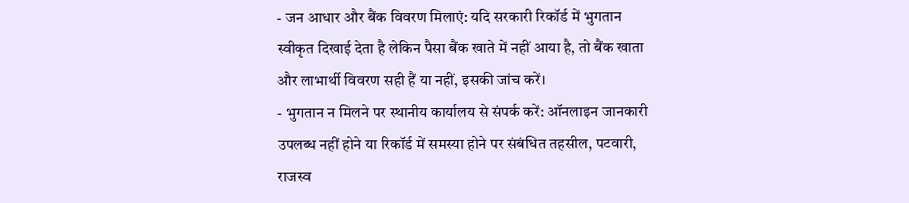- जन आधार और बैंक विवरण मिलाएं: यदि सरकारी रिकॉर्ड में भुगतान स्वीकृत दिखाई देता है लेकिन पैसा बैंक खाते में नहीं आया है, तो बैंक खाता और लाभार्थी विवरण सही हैं या नहीं, इसकी जांच करें।
- भुगतान न मिलने पर स्थानीय कार्यालय से संपर्क करें: ऑनलाइन जानकारी उपलब्ध नहीं होने या रिकॉर्ड में समस्या होने पर संबंधित तहसील, पटवारी, राजस्व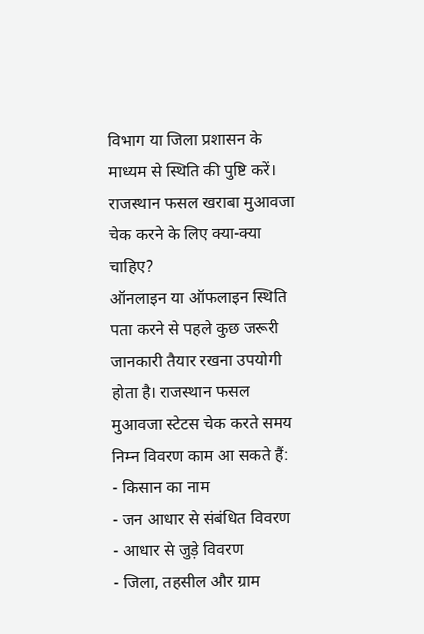विभाग या जिला प्रशासन के माध्यम से स्थिति की पुष्टि करें।
राजस्थान फसल खराबा मुआवजा चेक करने के लिए क्या-क्या चाहिए?
ऑनलाइन या ऑफलाइन स्थिति पता करने से पहले कुछ जरूरी जानकारी तैयार रखना उपयोगी होता है। राजस्थान फसल मुआवजा स्टेटस चेक करते समय निम्न विवरण काम आ सकते हैं:
- किसान का नाम
- जन आधार से संबंधित विवरण
- आधार से जुड़े विवरण
- जिला, तहसील और ग्राम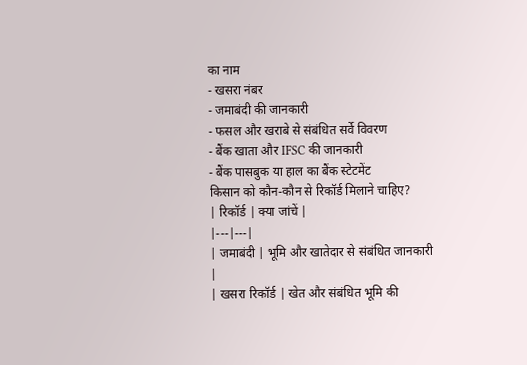का नाम
- खसरा नंबर
- जमाबंदी की जानकारी
- फसल और खराबे से संबंधित सर्वे विवरण
- बैंक खाता और IFSC की जानकारी
- बैंक पासबुक या हाल का बैंक स्टेटमेंट
किसान को कौन-कौन से रिकॉर्ड मिलाने चाहिए?
| रिकॉर्ड | क्या जांचें |
|---|---|
| जमाबंदी | भूमि और खातेदार से संबंधित जानकारी |
| खसरा रिकॉर्ड | खेत और संबंधित भूमि की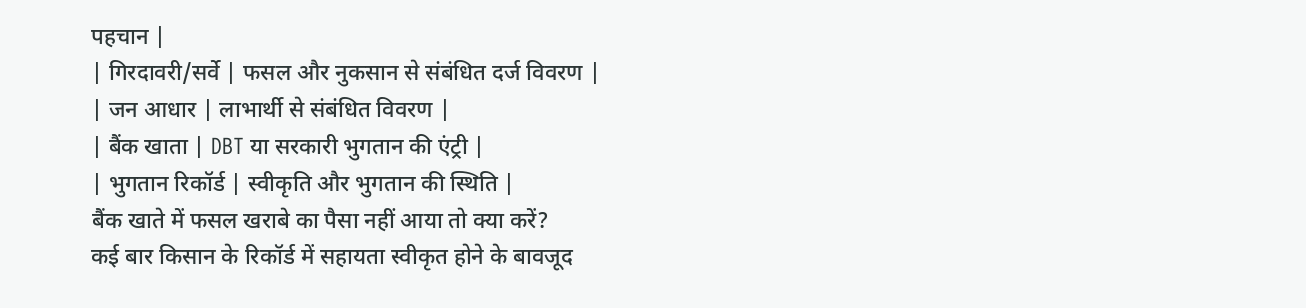पहचान |
| गिरदावरी/सर्वे | फसल और नुकसान से संबंधित दर्ज विवरण |
| जन आधार | लाभार्थी से संबंधित विवरण |
| बैंक खाता | DBT या सरकारी भुगतान की एंट्री |
| भुगतान रिकॉर्ड | स्वीकृति और भुगतान की स्थिति |
बैंक खाते में फसल खराबे का पैसा नहीं आया तो क्या करें?
कई बार किसान के रिकॉर्ड में सहायता स्वीकृत होने के बावजूद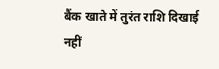बैंक खाते में तुरंत राशि दिखाई नहीं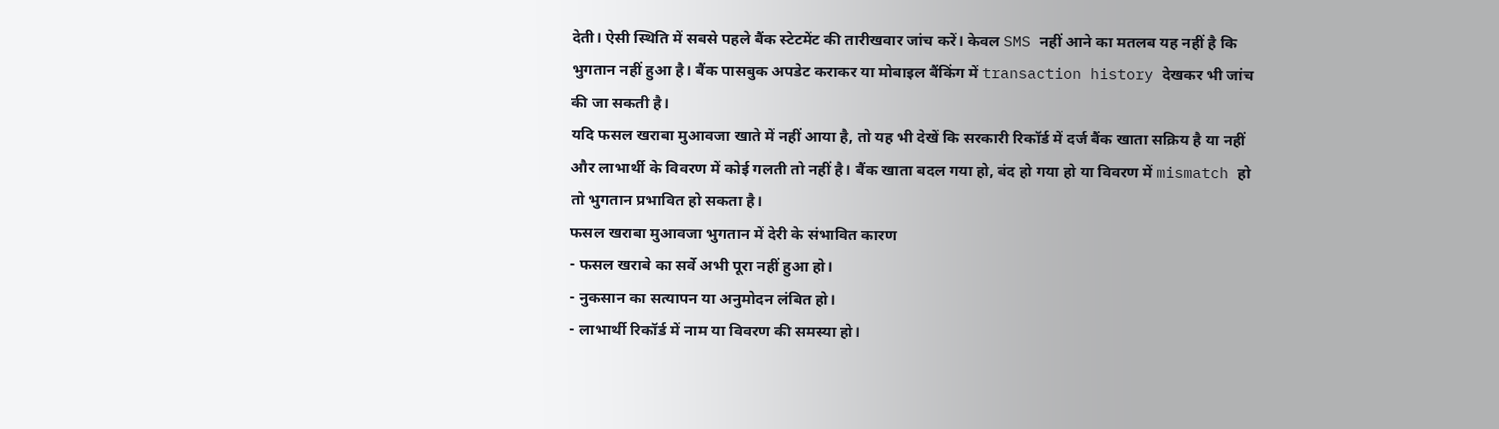देती। ऐसी स्थिति में सबसे पहले बैंक स्टेटमेंट की तारीखवार जांच करें। केवल SMS नहीं आने का मतलब यह नहीं है कि भुगतान नहीं हुआ है। बैंक पासबुक अपडेट कराकर या मोबाइल बैंकिंग में transaction history देखकर भी जांच की जा सकती है।
यदि फसल खराबा मुआवजा खाते में नहीं आया है, तो यह भी देखें कि सरकारी रिकॉर्ड में दर्ज बैंक खाता सक्रिय है या नहीं और लाभार्थी के विवरण में कोई गलती तो नहीं है। बैंक खाता बदल गया हो, बंद हो गया हो या विवरण में mismatch हो तो भुगतान प्रभावित हो सकता है।
फसल खराबा मुआवजा भुगतान में देरी के संभावित कारण
- फसल खराबे का सर्वे अभी पूरा नहीं हुआ हो।
- नुकसान का सत्यापन या अनुमोदन लंबित हो।
- लाभार्थी रिकॉर्ड में नाम या विवरण की समस्या हो।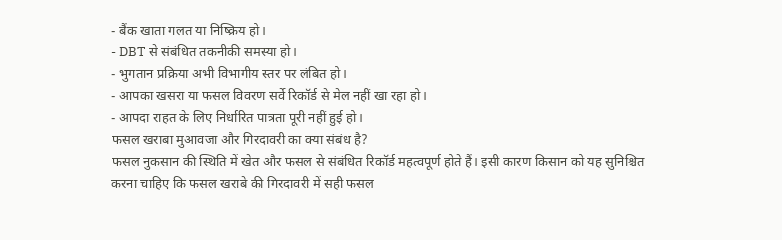- बैंक खाता गलत या निष्क्रिय हो।
- DBT से संबंधित तकनीकी समस्या हो।
- भुगतान प्रक्रिया अभी विभागीय स्तर पर लंबित हो।
- आपका खसरा या फसल विवरण सर्वे रिकॉर्ड से मेल नहीं खा रहा हो।
- आपदा राहत के लिए निर्धारित पात्रता पूरी नहीं हुई हो।
फसल खराबा मुआवजा और गिरदावरी का क्या संबंध है?
फसल नुकसान की स्थिति में खेत और फसल से संबंधित रिकॉर्ड महत्वपूर्ण होते हैं। इसी कारण किसान को यह सुनिश्चित करना चाहिए कि फसल खराबे की गिरदावरी में सही फसल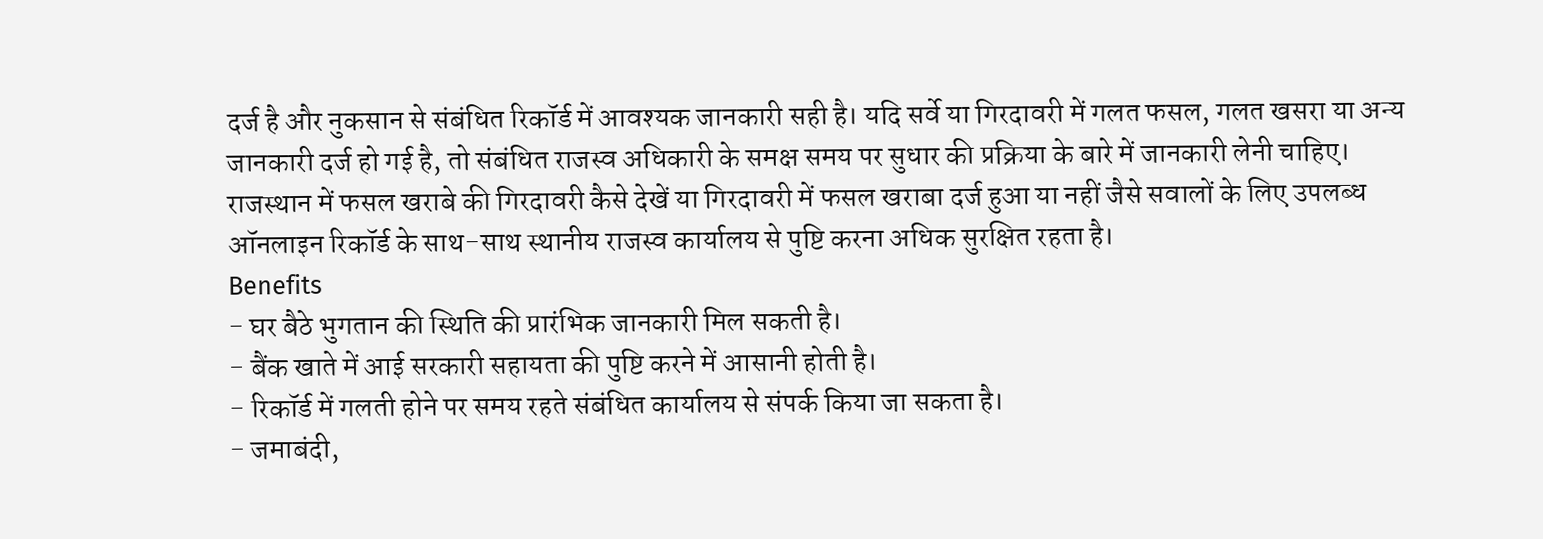दर्ज है और नुकसान से संबंधित रिकॉर्ड में आवश्यक जानकारी सही है। यदि सर्वे या गिरदावरी में गलत फसल, गलत खसरा या अन्य जानकारी दर्ज हो गई है, तो संबंधित राजस्व अधिकारी के समक्ष समय पर सुधार की प्रक्रिया के बारे में जानकारी लेनी चाहिए।
राजस्थान में फसल खराबे की गिरदावरी कैसे देखें या गिरदावरी में फसल खराबा दर्ज हुआ या नहीं जैसे सवालों के लिए उपलब्ध ऑनलाइन रिकॉर्ड के साथ-साथ स्थानीय राजस्व कार्यालय से पुष्टि करना अधिक सुरक्षित रहता है।
Benefits
- घर बैठे भुगतान की स्थिति की प्रारंभिक जानकारी मिल सकती है।
- बैंक खाते में आई सरकारी सहायता की पुष्टि करने में आसानी होती है।
- रिकॉर्ड में गलती होने पर समय रहते संबंधित कार्यालय से संपर्क किया जा सकता है।
- जमाबंदी,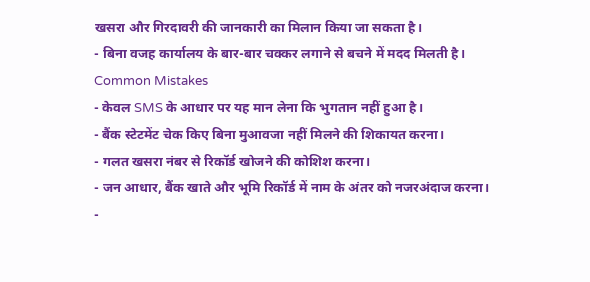खसरा और गिरदावरी की जानकारी का मिलान किया जा सकता है।
- बिना वजह कार्यालय के बार-बार चक्कर लगाने से बचने में मदद मिलती है।
Common Mistakes
- केवल SMS के आधार पर यह मान लेना कि भुगतान नहीं हुआ है।
- बैंक स्टेटमेंट चेक किए बिना मुआवजा नहीं मिलने की शिकायत करना।
- गलत खसरा नंबर से रिकॉर्ड खोजने की कोशिश करना।
- जन आधार, बैंक खाते और भूमि रिकॉर्ड में नाम के अंतर को नजरअंदाज करना।
-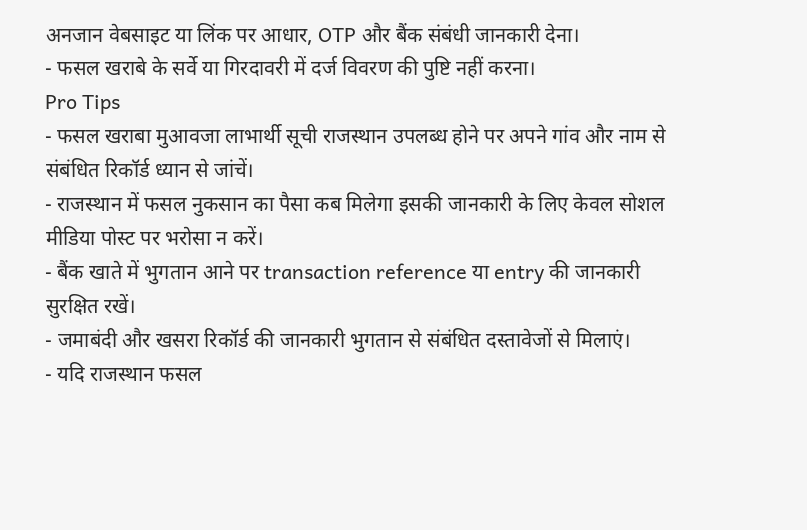अनजान वेबसाइट या लिंक पर आधार, OTP और बैंक संबंधी जानकारी देना।
- फसल खराबे के सर्वे या गिरदावरी में दर्ज विवरण की पुष्टि नहीं करना।
Pro Tips
- फसल खराबा मुआवजा लाभार्थी सूची राजस्थान उपलब्ध होने पर अपने गांव और नाम से संबंधित रिकॉर्ड ध्यान से जांचें।
- राजस्थान में फसल नुकसान का पैसा कब मिलेगा इसकी जानकारी के लिए केवल सोशल मीडिया पोस्ट पर भरोसा न करें।
- बैंक खाते में भुगतान आने पर transaction reference या entry की जानकारी सुरक्षित रखें।
- जमाबंदी और खसरा रिकॉर्ड की जानकारी भुगतान से संबंधित दस्तावेजों से मिलाएं।
- यदि राजस्थान फसल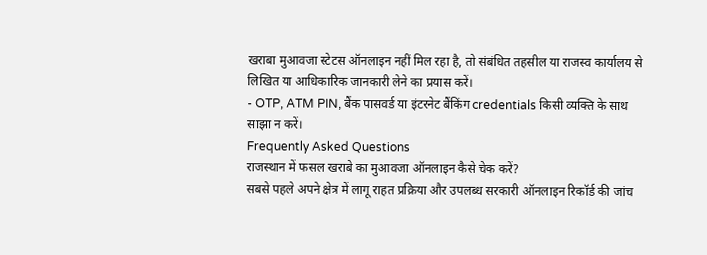खराबा मुआवजा स्टेटस ऑनलाइन नहीं मिल रहा है, तो संबंधित तहसील या राजस्व कार्यालय से लिखित या आधिकारिक जानकारी लेने का प्रयास करें।
- OTP, ATM PIN, बैंक पासवर्ड या इंटरनेट बैंकिंग credentials किसी व्यक्ति के साथ साझा न करें।
Frequently Asked Questions
राजस्थान में फसल खराबे का मुआवजा ऑनलाइन कैसे चेक करें?
सबसे पहले अपने क्षेत्र में लागू राहत प्रक्रिया और उपलब्ध सरकारी ऑनलाइन रिकॉर्ड की जांच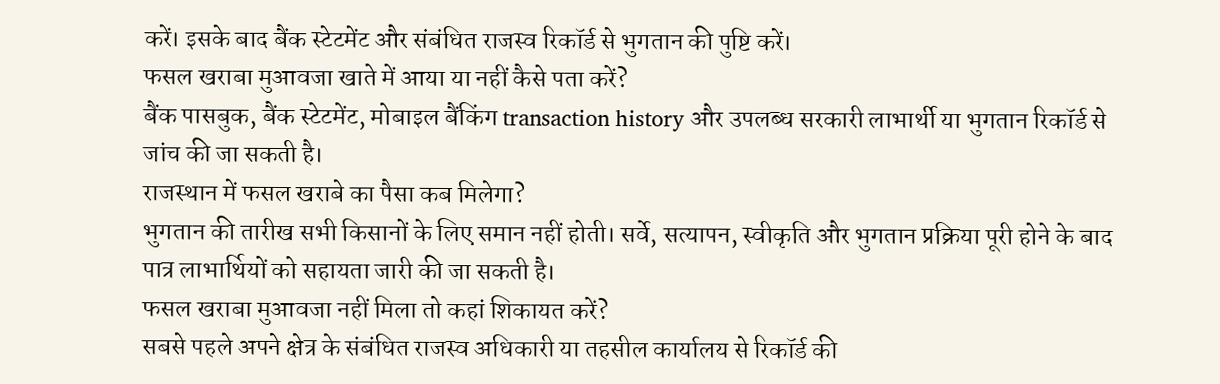करें। इसके बाद बैंक स्टेटमेंट और संबंधित राजस्व रिकॉर्ड से भुगतान की पुष्टि करें।
फसल खराबा मुआवजा खाते में आया या नहीं कैसे पता करें?
बैंक पासबुक, बैंक स्टेटमेंट, मोबाइल बैंकिंग transaction history और उपलब्ध सरकारी लाभार्थी या भुगतान रिकॉर्ड से जांच की जा सकती है।
राजस्थान में फसल खराबे का पैसा कब मिलेगा?
भुगतान की तारीख सभी किसानों के लिए समान नहीं होती। सर्वे, सत्यापन, स्वीकृति और भुगतान प्रक्रिया पूरी होने के बाद पात्र लाभार्थियों को सहायता जारी की जा सकती है।
फसल खराबा मुआवजा नहीं मिला तो कहां शिकायत करें?
सबसे पहले अपने क्षेत्र के संबंधित राजस्व अधिकारी या तहसील कार्यालय से रिकॉर्ड की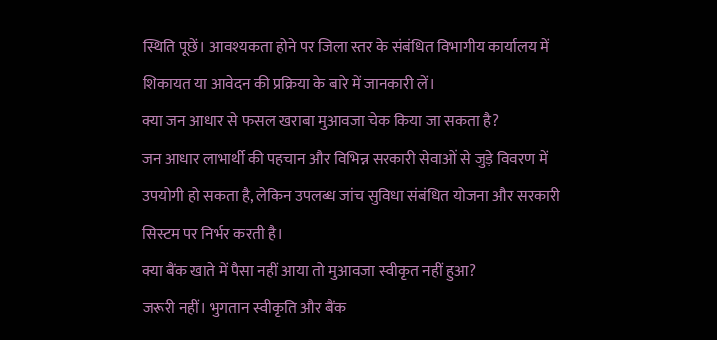स्थिति पूछें। आवश्यकता होने पर जिला स्तर के संबंधित विभागीय कार्यालय में शिकायत या आवेदन की प्रक्रिया के बारे में जानकारी लें।
क्या जन आधार से फसल खराबा मुआवजा चेक किया जा सकता है?
जन आधार लाभार्थी की पहचान और विभिन्न सरकारी सेवाओं से जुड़े विवरण में उपयोगी हो सकता है, लेकिन उपलब्ध जांच सुविधा संबंधित योजना और सरकारी सिस्टम पर निर्भर करती है।
क्या बैंक खाते में पैसा नहीं आया तो मुआवजा स्वीकृत नहीं हुआ?
जरूरी नहीं। भुगतान स्वीकृति और बैंक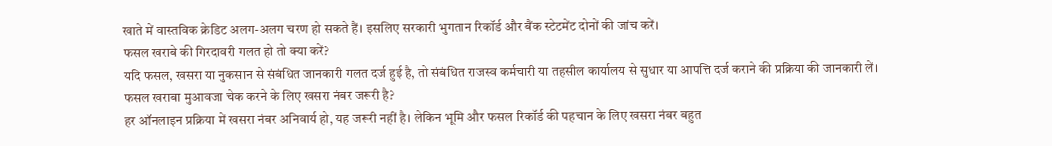खाते में वास्तविक क्रेडिट अलग-अलग चरण हो सकते हैं। इसलिए सरकारी भुगतान रिकॉर्ड और बैंक स्टेटमेंट दोनों की जांच करें।
फसल खराबे की गिरदावरी गलत हो तो क्या करें?
यदि फसल, खसरा या नुकसान से संबंधित जानकारी गलत दर्ज हुई है, तो संबंधित राजस्व कर्मचारी या तहसील कार्यालय से सुधार या आपत्ति दर्ज कराने की प्रक्रिया की जानकारी लें।
फसल खराबा मुआवजा चेक करने के लिए खसरा नंबर जरूरी है?
हर ऑनलाइन प्रक्रिया में खसरा नंबर अनिवार्य हो, यह जरूरी नहीं है। लेकिन भूमि और फसल रिकॉर्ड की पहचान के लिए खसरा नंबर बहुत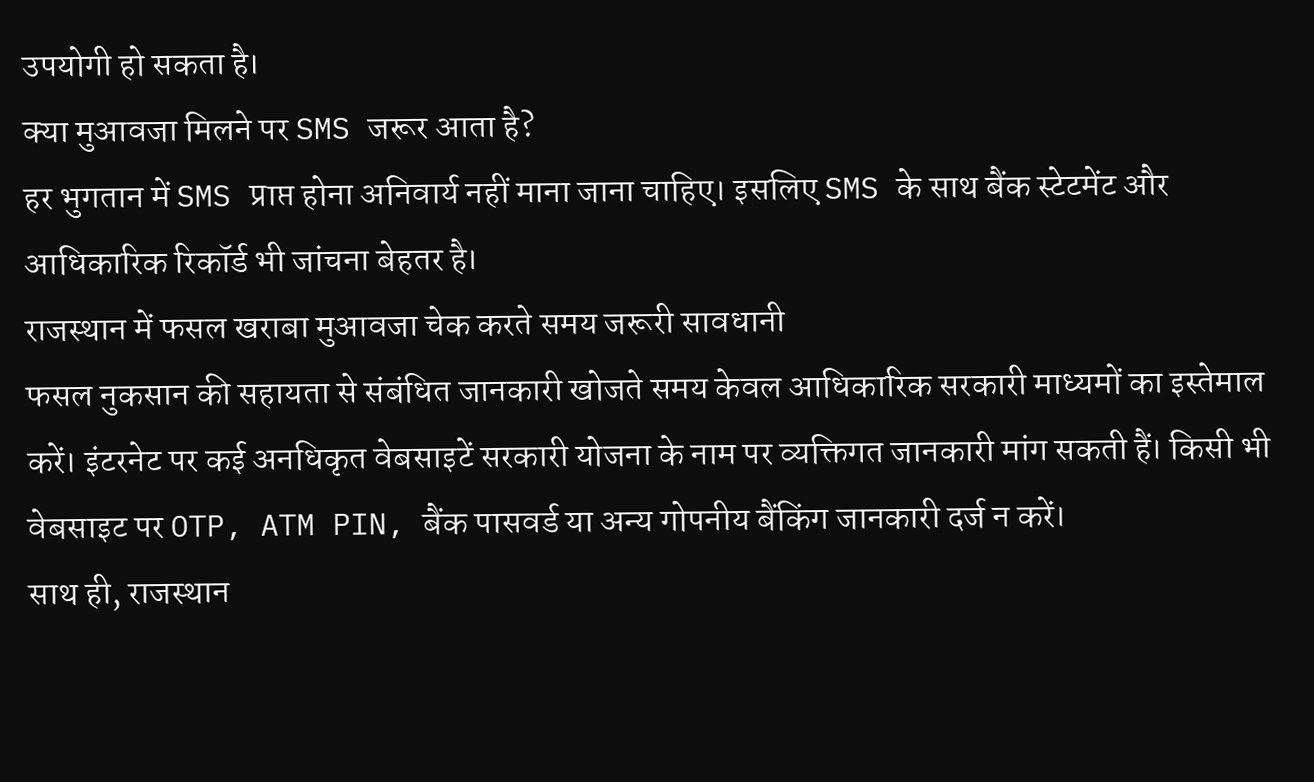उपयोगी हो सकता है।
क्या मुआवजा मिलने पर SMS जरूर आता है?
हर भुगतान में SMS प्राप्त होना अनिवार्य नहीं माना जाना चाहिए। इसलिए SMS के साथ बैंक स्टेटमेंट और आधिकारिक रिकॉर्ड भी जांचना बेहतर है।
राजस्थान में फसल खराबा मुआवजा चेक करते समय जरूरी सावधानी
फसल नुकसान की सहायता से संबंधित जानकारी खोजते समय केवल आधिकारिक सरकारी माध्यमों का इस्तेमाल करें। इंटरनेट पर कई अनधिकृत वेबसाइटें सरकारी योजना के नाम पर व्यक्तिगत जानकारी मांग सकती हैं। किसी भी वेबसाइट पर OTP, ATM PIN, बैंक पासवर्ड या अन्य गोपनीय बैंकिंग जानकारी दर्ज न करें।
साथ ही, राजस्थान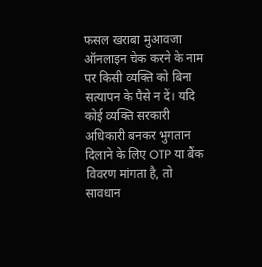फसल खराबा मुआवजा ऑनलाइन चेक करने के नाम पर किसी व्यक्ति को बिना सत्यापन के पैसे न दें। यदि कोई व्यक्ति सरकारी अधिकारी बनकर भुगतान दिलाने के लिए OTP या बैंक विवरण मांगता है, तो सावधान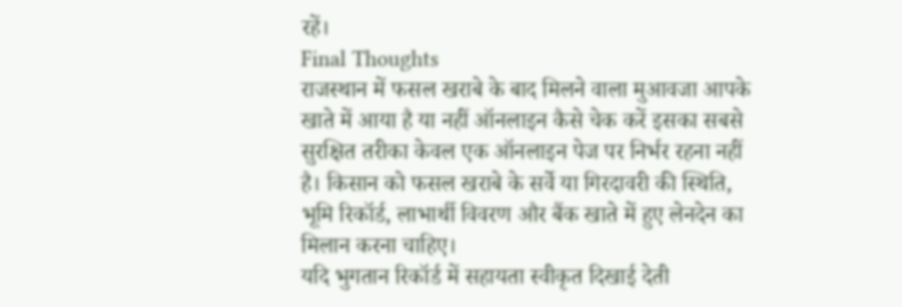रहें।
Final Thoughts
राजस्थान में फसल खराबे के बाद मिलने वाला मुआवजा आपके खाते में आया है या नहीं ऑनलाइन कैसे चेक करें इसका सबसे सुरक्षित तरीका केवल एक ऑनलाइन पेज पर निर्भर रहना नहीं है। किसान को फसल खराबे के सर्वे या गिरदावरी की स्थिति, भूमि रिकॉर्ड, लाभार्थी विवरण और बैंक खाते में हुए लेनदेन का मिलान करना चाहिए।
यदि भुगतान रिकॉर्ड में सहायता स्वीकृत दिखाई देती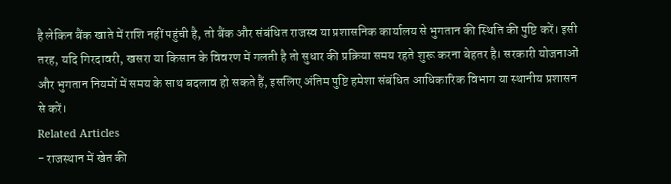है लेकिन बैंक खाते में राशि नहीं पहुंची है, तो बैंक और संबंधित राजस्व या प्रशासनिक कार्यालय से भुगतान की स्थिति की पुष्टि करें। इसी तरह, यदि गिरदावरी, खसरा या किसान के विवरण में गलती है तो सुधार की प्रक्रिया समय रहते शुरू करना बेहतर है। सरकारी योजनाओं और भुगतान नियमों में समय के साथ बदलाव हो सकते हैं, इसलिए अंतिम पुष्टि हमेशा संबंधित आधिकारिक विभाग या स्थानीय प्रशासन से करें।
Related Articles
- राजस्थान में खेत की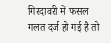गिरदावरी में फसल गलत दर्ज हो गई है तो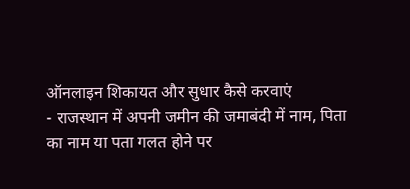ऑनलाइन शिकायत और सुधार कैसे करवाएं
- राजस्थान में अपनी जमीन की जमाबंदी में नाम, पिता का नाम या पता गलत होने पर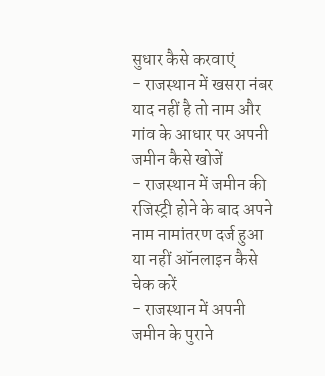सुधार कैसे करवाएं
- राजस्थान में खसरा नंबर याद नहीं है तो नाम और गांव के आधार पर अपनी जमीन कैसे खोजें
- राजस्थान में जमीन की रजिस्ट्री होने के बाद अपने नाम नामांतरण दर्ज हुआ या नहीं ऑनलाइन कैसे चेक करें
- राजस्थान में अपनी जमीन के पुराने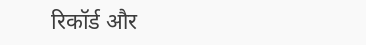रिकॉर्ड और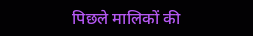पिछले मालिकों की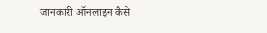जानकारी ऑनलाइन कैसे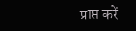प्राप्त करें